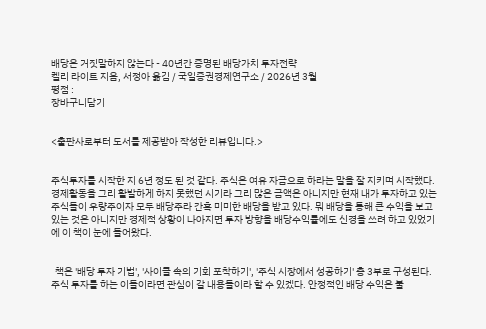배당은 거짓말하지 않는다 - 40년간 증명된 배당가치 투자전략
켈리 라이트 지음, 서정아 옮김 / 국일증권경제연구소 / 2026년 3월
평점 :
장바구니담기


<출판사로부터 도서를 제공받아 작성한 리뷰입니다.>


주식투자를 시작한 지 6년 정도 된 것 같다. 주식은 여유 자금으로 하라는 말을 잘 지키며 시작했다. 경제활동을 그리 활발하게 하지 못했던 시기라 그리 많은 금액은 아니지만 현재 내가 투자하고 있는 주식들이 우량주이자 모두 배당주라 간혹 미미한 배당을 받고 있다. 뭐 배당을 통해 큰 수익을 보고 있는 것은 아니지만 경제적 상황이 나아지면 투자 방향을 배당수익률에도 신경을 쓰려 하고 있었기에 이 책이 눈에 들어왔다.


  책은 '배당 투자 기법', '사이클 속의 기회 포착하기', '주식 시장에서 성공하기' 총 3부로 구성된다. 주식 투자를 하는 이들이라면 관심이 갈 내용들이라 할 수 있겠다. 안정적인 배당 수익은 불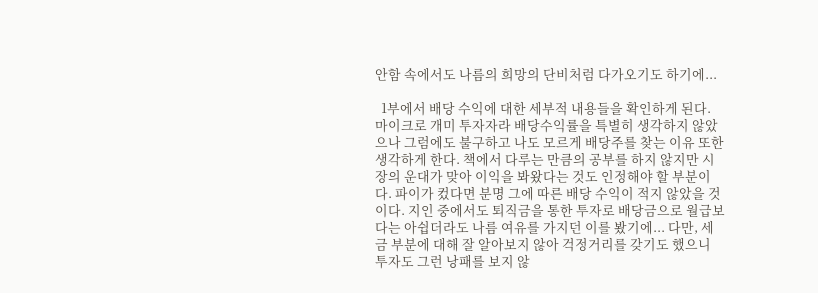안함 속에서도 나름의 희망의 단비처럼 다가오기도 하기에...

  1부에서 배당 수익에 대한 세부적 내용들을 확인하게 된다. 마이크로 개미 투자자라 배당수익률을 특별히 생각하지 않았으나 그럼에도 불구하고 나도 모르게 배당주를 찾는 이유 또한 생각하게 한다. 책에서 다루는 만큼의 공부를 하지 않지만 시장의 운대가 맞아 이익을 봐왔다는 것도 인정해야 할 부분이다. 파이가 컸다면 분명 그에 따른 배당 수익이 적지 않았을 것이다. 지인 중에서도 퇴직금을 통한 투자로 배당금으로 월급보다는 아쉽더라도 나름 여유를 가지던 이를 봤기에... 다만, 세금 부분에 대해 잘 알아보지 않아 걱정거리를 갖기도 했으니 투자도 그런 낭패를 보지 않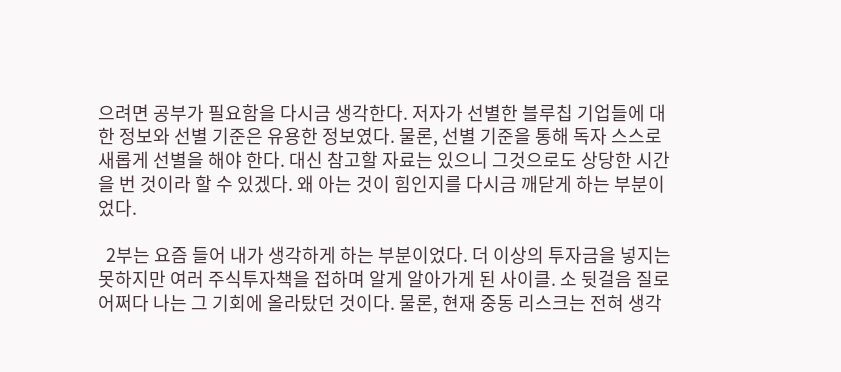으려면 공부가 필요함을 다시금 생각한다. 저자가 선별한 블루칩 기업들에 대한 정보와 선별 기준은 유용한 정보였다. 물론, 선별 기준을 통해 독자 스스로 새롭게 선별을 해야 한다. 대신 참고할 자료는 있으니 그것으로도 상당한 시간을 번 것이라 할 수 있겠다. 왜 아는 것이 힘인지를 다시금 깨닫게 하는 부분이었다.

  2부는 요즘 들어 내가 생각하게 하는 부분이었다. 더 이상의 투자금을 넣지는 못하지만 여러 주식투자책을 접하며 알게 알아가게 된 사이클. 소 뒷걸음 질로 어쩌다 나는 그 기회에 올라탔던 것이다. 물론, 현재 중동 리스크는 전혀 생각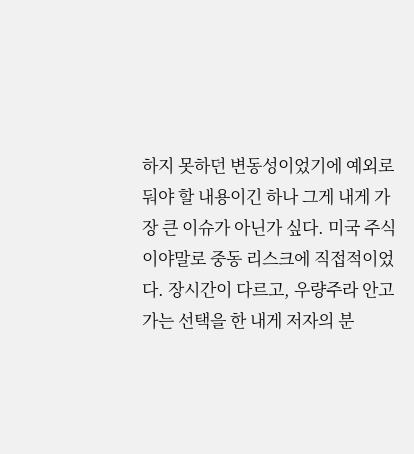하지 못하던 변동성이었기에 예외로 둬야 할 내용이긴 하나 그게 내게 가장 큰 이슈가 아닌가 싶다. 미국 주식이야말로 중동 리스크에 직접적이었다. 장시간이 다르고, 우량주라 안고 가는 선택을 한 내게 저자의 분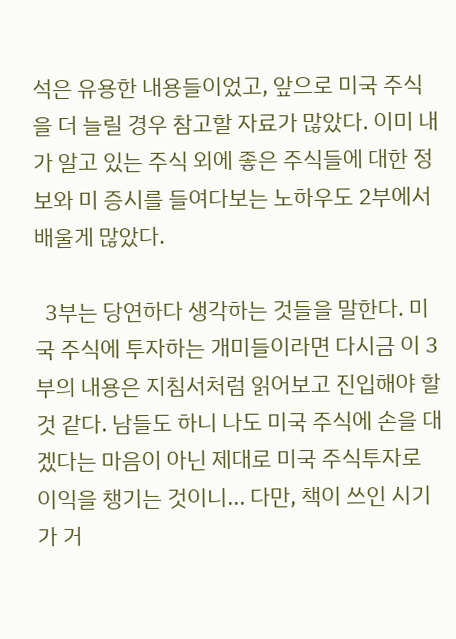석은 유용한 내용들이었고, 앞으로 미국 주식을 더 늘릴 경우 참고할 자료가 많았다. 이미 내가 알고 있는 주식 외에 좋은 주식들에 대한 정보와 미 증시를 들여다보는 노하우도 2부에서 배울게 많았다.

  3부는 당연하다 생각하는 것들을 말한다. 미국 주식에 투자하는 개미들이라면 다시금 이 3부의 내용은 지침서처럼 읽어보고 진입해야 할 것 같다. 남들도 하니 나도 미국 주식에 손을 대겠다는 마음이 아닌 제대로 미국 주식투자로 이익을 챙기는 것이니... 다만, 책이 쓰인 시기가 거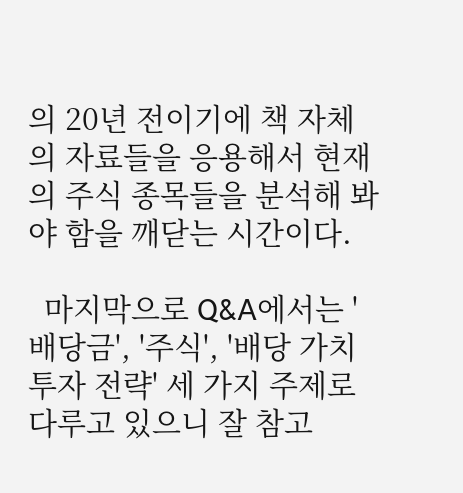의 20년 전이기에 책 자체의 자료들을 응용해서 현재의 주식 종목들을 분석해 봐야 함을 깨닫는 시간이다.

  마지막으로 Q&A에서는 '배당금', '주식', '배당 가치 투자 전략' 세 가지 주제로 다루고 있으니 잘 참고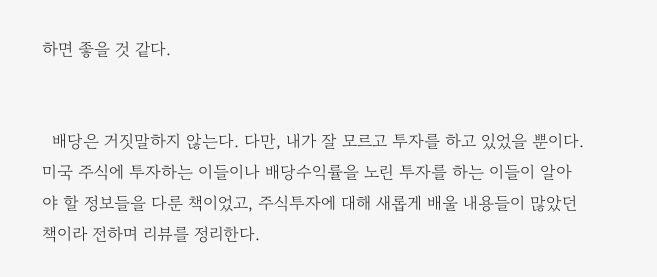하면 좋을 것 같다.


  배당은 거짓말하지 않는다. 다만, 내가 잘 모르고 투자를 하고 있었을 뿐이다. 미국 주식에 투자하는 이들이나 배당수익률을 노린 투자를 하는 이들이 알아야 할 정보들을 다룬 책이었고, 주식투자에 대해 새롭게 배울 내용들이 많았던 책이라 전하며 리뷰를 정리한다.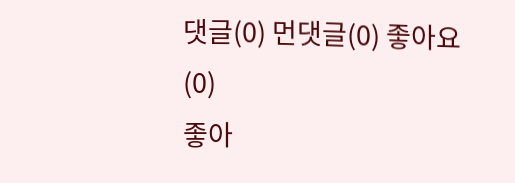댓글(0) 먼댓글(0) 좋아요(0)
좋아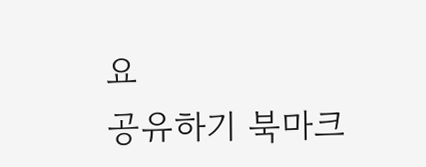요
공유하기 북마크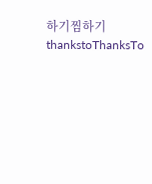하기찜하기 thankstoThanksTo